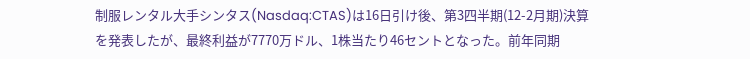制服レンタル大手シンタス(Nasdaq:CTAS)は16日引け後、第3四半期(12-2月期)決算を発表したが、最終利益が7770万ドル、1株当たり46セントとなった。前年同期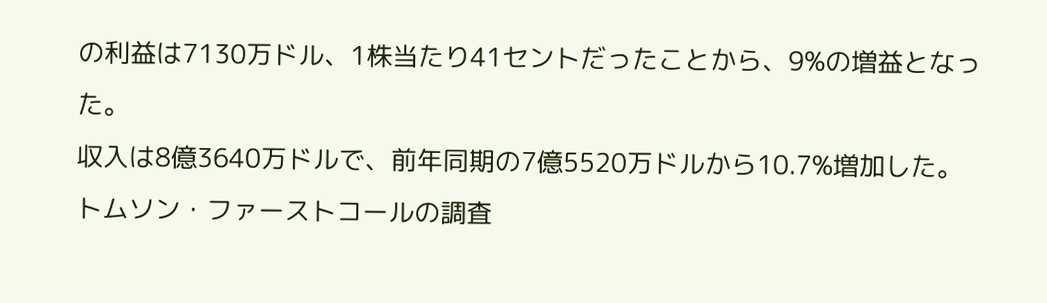の利益は7130万ドル、1株当たり41セントだったことから、9%の増益となった。
収入は8億3640万ドルで、前年同期の7億5520万ドルから10.7%増加した。
トムソン・ファーストコールの調査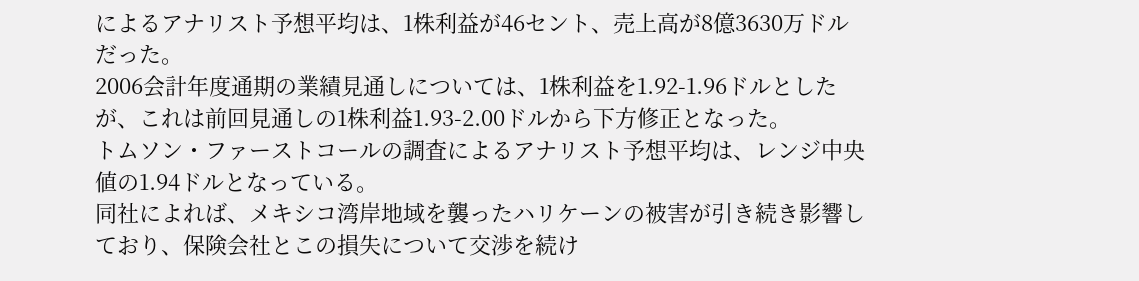によるアナリスト予想平均は、1株利益が46セント、売上高が8億3630万ドルだった。
2006会計年度通期の業績見通しについては、1株利益を1.92-1.96ドルとしたが、これは前回見通しの1株利益1.93-2.00ドルから下方修正となった。
トムソン・ファーストコールの調査によるアナリスト予想平均は、レンジ中央値の1.94ドルとなっている。
同社によれば、メキシコ湾岸地域を襲ったハリケーンの被害が引き続き影響しており、保険会社とこの損失について交渉を続け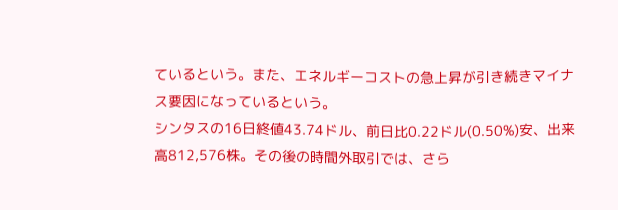ているという。また、エネルギーコストの急上昇が引き続きマイナス要因になっているという。
シンタスの16日終値43.74ドル、前日比0.22ドル(0.50%)安、出来高812,576株。その後の時間外取引では、さら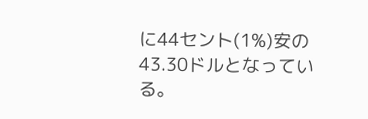に44セント(1%)安の43.30ドルとなっている。